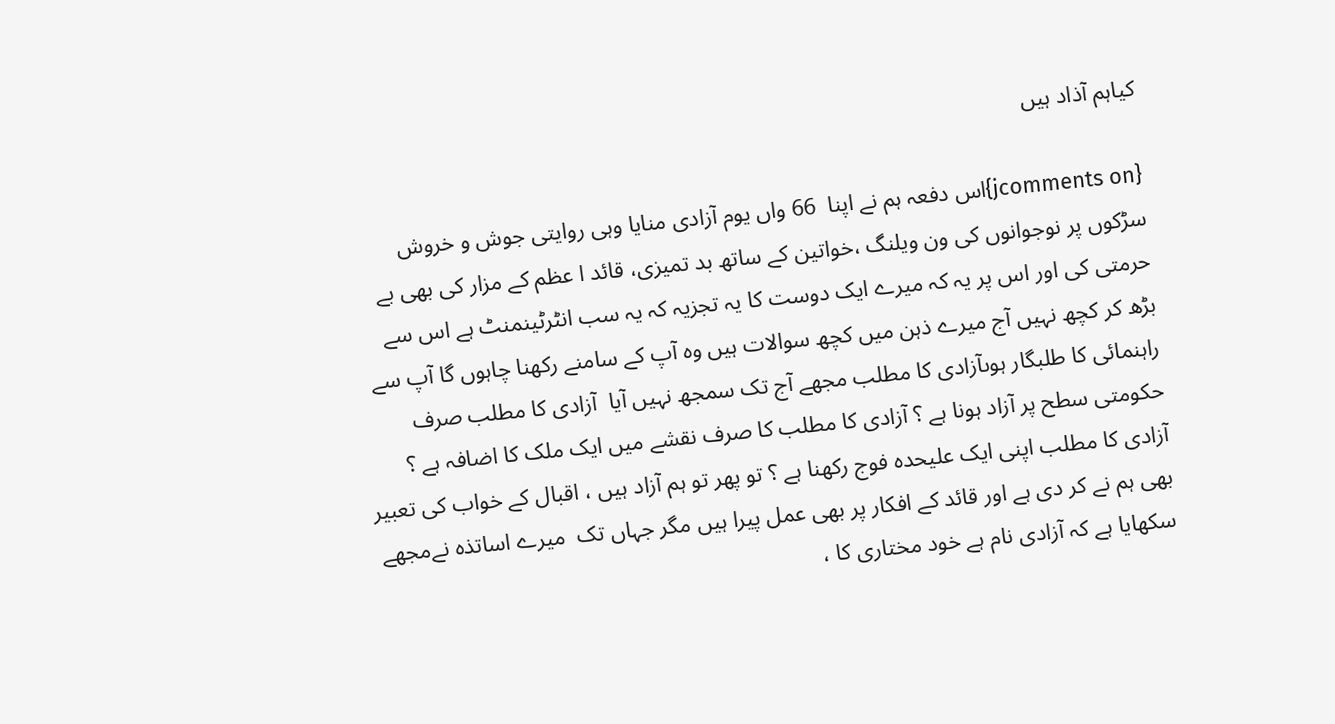کیاہم آذاد ہیں

{jcomments on}اس دفعہ ہم نے اپنا  66 واں یوم آزادی منایا وہی روایتی جوش و خروش سڑکوں پر نوجوانوں کی ون ویلنگ ،خواتین کے ساتھ بد تمیزی، قائد ا عظم کے مزار کی بھی بے حرمتی کی اور اس پر یہ کہ میرے ایک دوست کا یہ تجزیہ کہ یہ سب انٹرٹینمنٹ ہے اس سے بڑھ کر کچھ نہیں آج میرے ذہن میں کچھ سوالات ہیں وہ آپ کے سامنے رکھنا چاہوں گا آپ سے راہنمائی کا طلبگار ہوںآزادی کا مطلب مجھے آج تک سمجھ نہیں آیا  آزادی کا مطلب صرف حکومتی سطح پر آزاد ہونا ہے ؟ آزادی کا مطلب کا صرف نقشے میں ایک ملک کا اضافہ ہے ؟ آزادی کا مطلب اپنی ایک علیحدہ فوج رکھنا ہے ؟ تو پھر تو ہم آزاد ہیں ، اقبال کے خواب کی تعبیر بھی ہم نے کر دی ہے اور قائد کے افکار پر بھی عمل پیرا ہیں مگر جہاں تک  میرے اساتذہ نےمجھے سکھایا ہے کہ آزادی نام ہے خود مختاری کا ،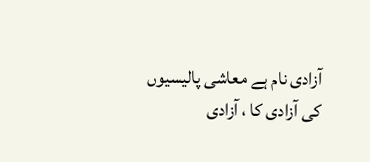آزادی نام ہے معاشی پالیسیوں کی آزادی کا ، آزادی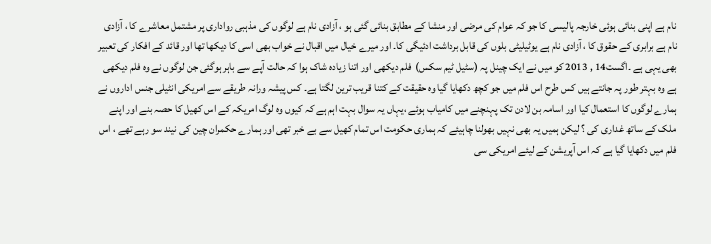نام ہے اپنی بنائی ہوئی خارجہ پالیسی کا جو کہ عوام کی مرضی اور منشا کے مطابق بنائی گئی ہو ، آزادی نام ہے لوگوں کی مذہبی رواداری پر مشتمل معاشرے کا ، آزادی نام ہے برابری کے حقوق کا ، آزادی نام ہے یوٹیلیٹی بلوں کی قابل برداشت ادئیگی کا۔ اور میرے خیال میں اقبال نے خواب بھی اسی کا دیکھا تھا اور قائد کے افکار کی تعبیر بھی یہی ہے ۔اگست14 , 2013 کو میں نے ایک چینل پہ (سٹیل ٹیم سکس)  فلم دیکھی اور اتنا زیادہ شاک ہوا کہ حالت آپے سے باہر ہوگئی جن لوگوں نے وہ فلم دیکھی ہے وہ بہتر طور پہ جانتے ہیں کس طرح اس فلم میں جو کچھ دکھایا گیا وہ حقیقت کے کتنا قریب ترین لگتا ہے۔ کس پیشہ ورانہ طریقے سے امریکی انٹیلی جنس اداروں نے ہمارے لوگوں کا استعمال کیا اور اسامہ بن لادن تک پہنچنے میں کامیاب ہوئے ،یہاں یہ سوال بہت اہم ہے کہ کیوں وہ لوگ امریکہ کے اس کھیل کا حصہ بنے اور اپنے ملک کے ساتھ غداری کی ؟ لیکن ہمیں یہ بھی نہیں بھولنا چاہیئے کہ ہماری حکومت اس تمام کھیل سے بے خبر تھی اور ہمارے حکمران چین کی نیند سو رہے تھے ، اس فلم میں دکھایا گیا ہے کہ اس آپریشن کے لیئے امریکی سی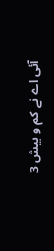آئی اے نے کم و بیش 3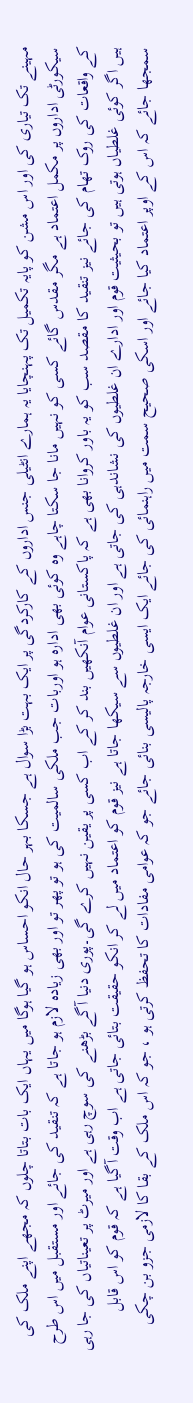مہینے تک تیاری کی اور اس مشن کو پایہ تکمیل تک پہنچایا یہ ہمارے انٹیلی جنس اداروں کے کارکردگی پر ایک بہت بڑا سوال ہے جسکا بہر حال انکو احساس ہو گیا ہوگا میں یہاں ایک بات بتاتا چلوں کہ مجھے اپنے ملک کی سیکورٹی اداروں پر مکمل اعتماد ہے مگر مقدس گائے کسی کو نہیں مانا جا سکتا چاہے وہ کوئی بھی ادارہ ہو اوربات جب ملکی سالمیت کی ہو تو پھر تو اور بھی زیادہ لازم ہو جاتا ہے کہ تنقید کی جائے اور مستقبل میں اس طرح کے واقعات کی روک تھام کی جائے نیز تنقید کا مقصد سب کو یہ باور کروانا بھی ہے کہ پاکستانی عوام آنکھیں بند کر کے اب کسی پر یقین نہیں کرے گی۔پوری دنیا آگے بڑھنے کی سوچ رہی ہے اور میرٹ پر تعیناتیاں کی جا رہی ہیں اگر کوئی غلطیاں ہوتی ہیں تو بحیثیت قوم اور ادارے ان غلطیوں کی نشاندہی کی جاتی ہے اور ان غلطیوں سے سیکھا جاتا ہے نیز قوم کو اعتماد میں لے کر انکو حقیقت بتائی جاتی ہے اب وقت آگیا ہے کہ قوم کو اس قابل سمجھا جائے کہ اس کے اوپر اعتماد کیا جائے اور اسکی صحیح سمت میں راہنمائی کی جائے ایک ایسی خارجہ پالیسی بنائی جائے جو کہ عوامی مفادات کا تحفظ کرتی ہو ، جو کہ اس ملک کے بقا کا لازمی جزو بن چکی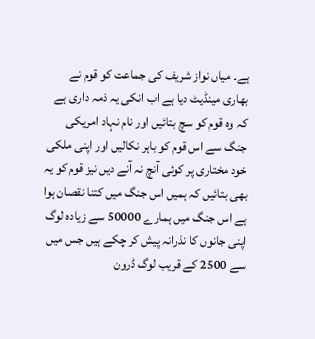ہے۔ میاں نواز شریف کی جماعت کو قوم نے بھاری مینڈیٹ دیا ہے اب انکی یہ ذمہ داری ہے کہ وہ قوم کو سچ بتائیں اور نام نہاد امریکی جنگ سے اس قوم کو باہر نکالیں اور اپنی ملکی خود مختاری پر کوئی آنچ نہ آنے دیں نیز قوم کو یہ بھی بتائیں کہ ہمیں اس جنگ میں کتنا نقصان ہوا ہے اس جنگ میں ہمارے 50000 سے زیادہ لوگ اپنی جانوں کا نذرانہ پیش کر چکے ہیں جس میں سے 2500 کے قریب لوگ ڈرون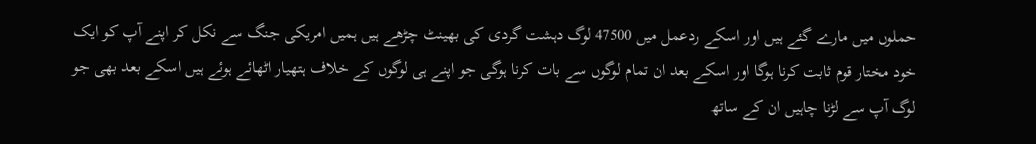حملوں میں مارے گئے ہیں اور اسکے ردعمل میں 47500 لوگ دہشت گردی کی بھینٹ چڑھے ہیں ہمیں امریکی جنگ سے نکل کر اپنے آپ کو ایک خود مختار قوم ثابت کرنا ہوگا اور اسکے بعد ان تمام لوگوں سے بات کرنا ہوگی جو اپنے ہی لوگوں کے خلاف ہتھیار اٹھائے ہوئے ہیں اسکے بعد بھی جو لوگ آپ سے لڑنا چاہیں ان کے ساتھ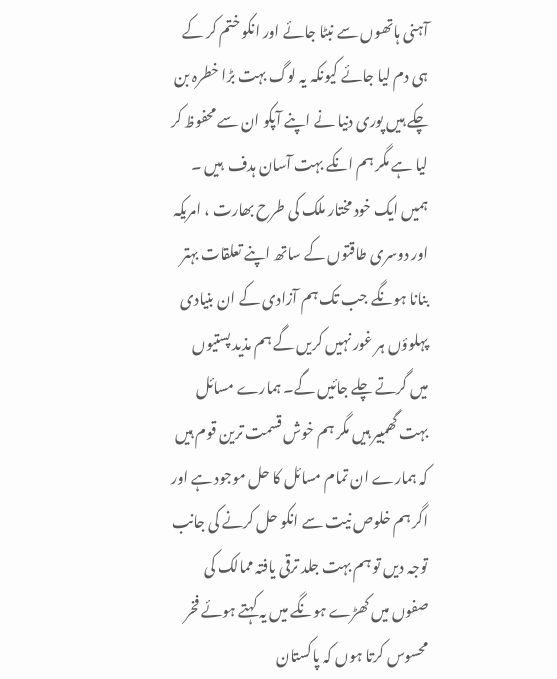آہنی ہاتھوں سے نبٹا جائے اور انکو ختم کر کے ہی دم لیا جائے کیونکہ یہ لوگ بہت بڑا خطرہ بن چکے ہیں پوری دنیا نے اپنے آپکو ان سے محفوظ کر لیا ہے مگر ہم انکے بہت آسان ہدف  ہیں ۔ ہمیں ایک خود مختار ملک کی طرح بھارت ، امریکہ اور دوسری طاقتوں کے ساتھ اپنے تعلقات بہتر بنانا ہونگے جب تک ہم آزادی کے ان بنیادی پہلوؤں ہر غور نہیں کریں گے ہم مذید پستیوں میں گرتے چلے جائیں گے۔ ہمارے مسائل بہت گھمبیر ہیں مگر ہم خوش قسمت ترین قوم ہیں کہ ہمارے ان تمام مسائل کا حل موجود ہے اور اگر ہم خلوص نیت سے انکو حل کرنے کی جانب توجہ دیں تو ہم بہت جلد ترقی یافتہ ممالک کی صفوں میں کھڑے ہونگے میں یہ کہتے ہوئے فخر محسوس کرتا ہوں کہ پاکستان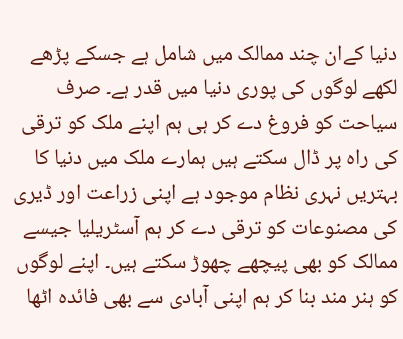دنیا کےان چند ممالک میں شامل ہے جسکے پڑھے لکھے لوگوں کی پوری دنیا میں قدر ہے۔ صرف سیاحت کو فروغ دے کر ہی ہم اپنے ملک کو ترقی کی راہ پر ڈال سکتے ہیں ہمارے ملک میں دنیا کا بہتریں نہری نظام موجود ہے اپنی زراعت اور ڈیری کی مصنوعات کو ترقی دے کر ہم آسٹریلیا جیسے ممالک کو بھی پیچھے چھوڑ سکتے ہیں۔ اپنے لوگوں کو ہنر مند بنا کر ہم اپنی آبادی سے بھی فائدہ اٹھا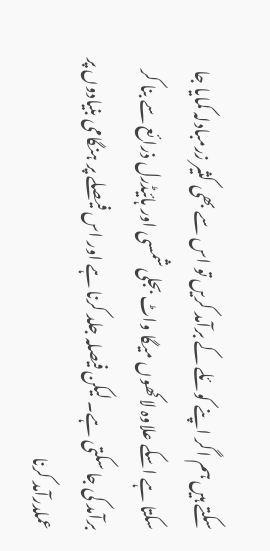سکتے ہیں ہم اگر اپنے کوئلے کے برآمد کریں تو اس سے بھی کثیر زرمبادلہ کمایا جا سکتا ہے اسکے علاوہ لاکھوں میگا واٹ بجلی شمسی اور ہائیڈرل ذرائع سے بنا کر برآمد کی جا سکتی ہے۔ لیکن فیصلہ جلد کرنا ہے اور اس فیصلے پر ہنگامی بنیادوں پر عملدرآمد کرنا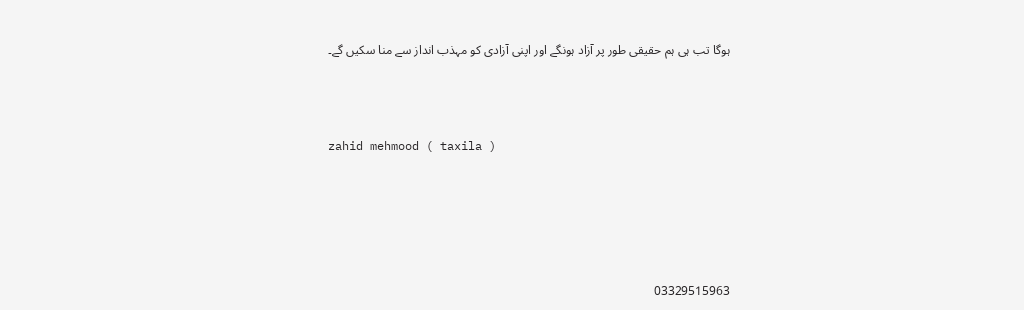ہوگا تب ہی ہم حقیقی طور پر آزاد ہونگے اور اپنی آزادی کو مہذب انداز سے منا سکیں گے۔



zahid mehmood ( taxila )





03329515963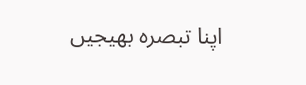اپنا تبصرہ بھیجیں